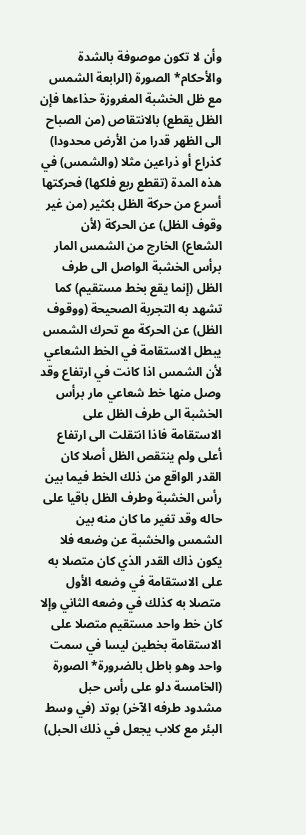وأن لا تكون موصوفة بالشدة والأحكام* الصورة (الرابعة الشمس مع ظل الخشبة المغروزة حذاءها فإن الظل يقطع) بالانتقاص (من الصباح الى الظهر قدرا من الأرض محدودا) كذراع أو ذراعين مثلا (والشمس) في هذه المدة (تقطع ربع فلكها) فحركتها أسرع من حركة الظل بكثير (من غير وقوف الظل) عن الحركة (لأن الشعاع) الخارج من الشمس المار برأس الخشبة الواصل الى طرف الظل (إنما يقع بخط مستقيم) كما تشهد به التجربة الصحيحة (ووقوف الظل) عن الحركة مع تحرك الشمس يبطل الاستقامة في الخط الشعاعي لأن الشمس اذا كانت في ارتفاع وقد وصل منها خط شعاعي مار برأس الخشبة الى طرف الظل على الاستقامة فاذا انتقلت الى ارتفاع أعلى ولم ينتقص الظل أصلا كان القدر الواقع من ذلك الخط فيما بين رأس الخشبة وطرف الظل باقيا على حاله وقد تغير ما كان منه بين الشمس والخشبة عن وضعه فلا يكون ذاك القدر الذي كان متصلا به على الاستقامة في وضعه الأول متصلا به كذلك في وضعه الثاني وإلا كان خط واحد مستقيم متصلا على الاستقامة بخطين ليسا في سمت واحد وهو باطل بالضرورة* الصورة (الخامسة دلو على رأس حبل مشدود طرفه الآخر) بوتد (في وسط البئر مع كلاب يجعل في ذلك الحبل)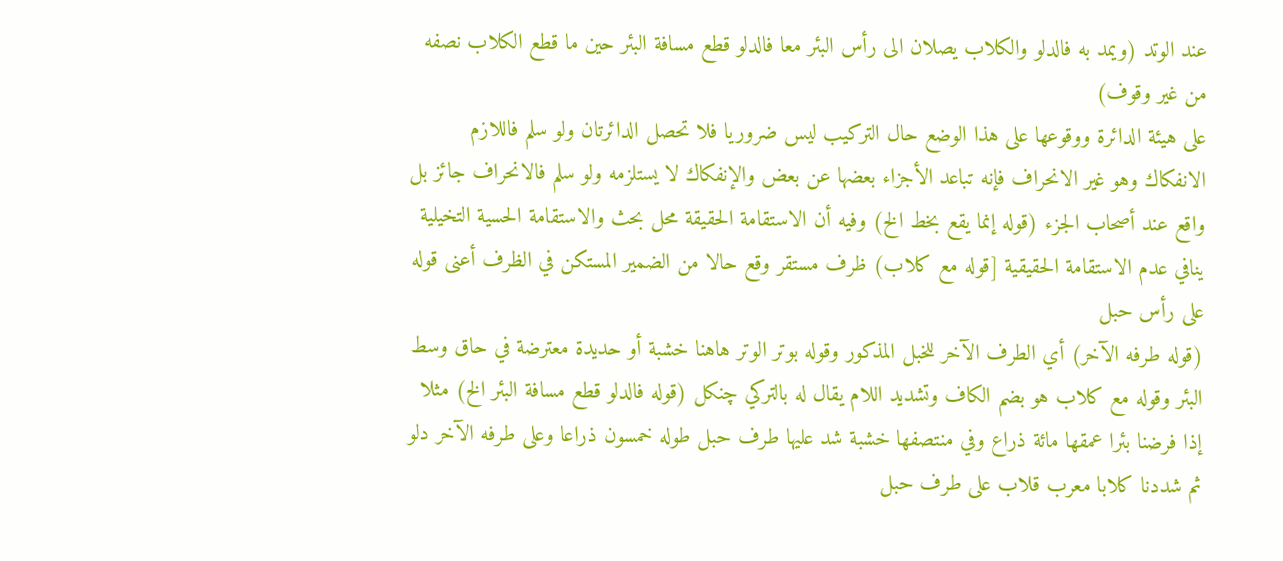عند الوتد (ويمد به فالدلو والكلاب يصلان الى رأس البئر معا فالدلو قطع مسافة البئر حين ما قطع الكلاب نصفه من غير وقوف)
على هيئة الدائرة ووقوعها على هذا الوضع حال التركيب ليس ضروريا فلا تحصل الدائرتان ولو سلم فاللازم الانفكاك وهو غير الانحراف فإنه تباعد الأجزاء بعضها عن بعض والإنفكاك لا يستلزمه ولو سلم فالانحراف جائز بل واقع عند أصحاب الجزء (قوله إنما يقع بخط الخ) وفيه أن الاستقامة الحقيقة محل بحث والاستقامة الحسية التخيلية ينافي عدم الاستقامة الحقيقية [قوله مع كلاب) ظرف مستقر وقع حالا من الضمير المستكن في الظرف أعنى قوله على رأس حبل
(قوله طرفه الآخر) أي الطرف الآخر للخبل المذكور وقوله بوتر الوتر هاهنا خشبة أو حديدة معترضة في حاق وسط البئر وقوله مع كلاب هو بضم الكاف وتشديد اللام يقال له بالتركي چنكل (قوله فالدلو قطع مسافة البئر الخ) مثلا إذا فرضنا بئرا عمقها مائة ذراع وفي منتصفها خشبة شد عليها طرف حبل طوله خمسون ذراعا وعلى طرفه الآخر دلو ثم شددنا كلابا معرب قلاب على طرف حبل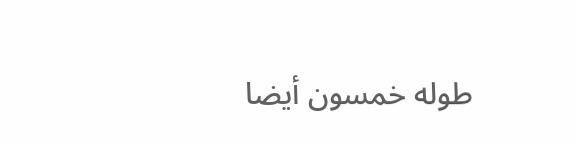طوله خمسون أيضا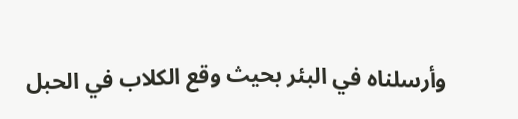وأرسلناه في البئر بحيث وقع الكلاب في الحبل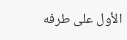الأول على طرفه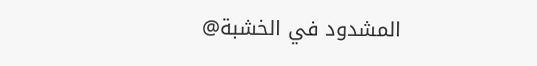المشدود في الخشبة@